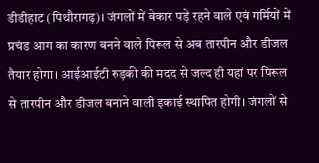डीडीहाट (पिथौरागढ़)। जंगलों में बेकार पड़े रहने वाले एवं गर्मियों में प्रचंड आग का कारण बनने वाले पिरूल से अब तारपीन और डीजल तैयार होगा। आईआईटी रुड़की की मदद से जल्द ही यहां पर पिरूल से तारपीन और डीजल बनाने वाली इकाई स्थापित होगी। जंगलों से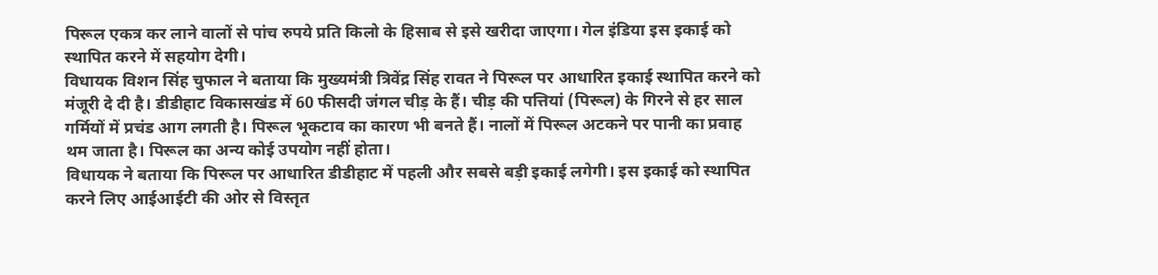पिरूल एकत्र कर लाने वालों से पांच रुपये प्रति किलो के हिसाब से इसे खरीदा जाएगा। गेल इंडिया इस इकाई को स्थापित करने में सहयोग देगी।
विधायक विशन सिंह चुफाल ने बताया कि मुख्यमंत्री त्रिवेंद्र सिंह रावत ने पिरूल पर आधारित इकाई स्थापित करने को मंजूरी दे दी है। डीडीहाट विकासखंड में 60 फीसदी जंगल चीड़ के हैं। चीड़ की पत्तियां (पिरूल) के गिरने से हर साल गर्मियों में प्रचंड आग लगती है। पिरूल भूकटाव का कारण भी बनते हैं। नालों में पिरूल अटकने पर पानी का प्रवाह थम जाता है। पिरूल का अन्य कोई उपयोग नहीं होता।
विधायक ने बताया कि पिरूल पर आधारित डीडीहाट में पहली और सबसे बड़ी इकाई लगेगी। इस इकाई को स्थापित करने लिए आईआईटी की ओर से विस्तृत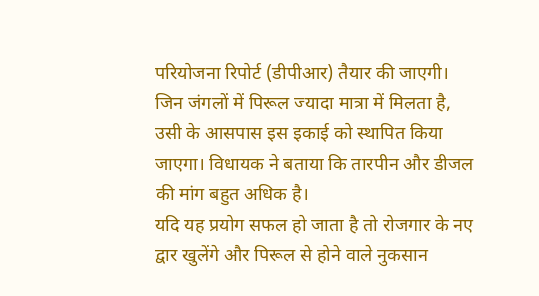परियोजना रिपोर्ट (डीपीआर) तैयार की जाएगी। जिन जंगलों में पिरूल ज्यादा मात्रा में मिलता है, उसी के आसपास इस इकाई को स्थापित किया जाएगा। विधायक ने बताया कि तारपीन और डीजल की मांग बहुत अधिक है।
यदि यह प्रयोग सफल हो जाता है तो रोजगार के नए द्वार खुलेंगे और पिरूल से होने वाले नुकसान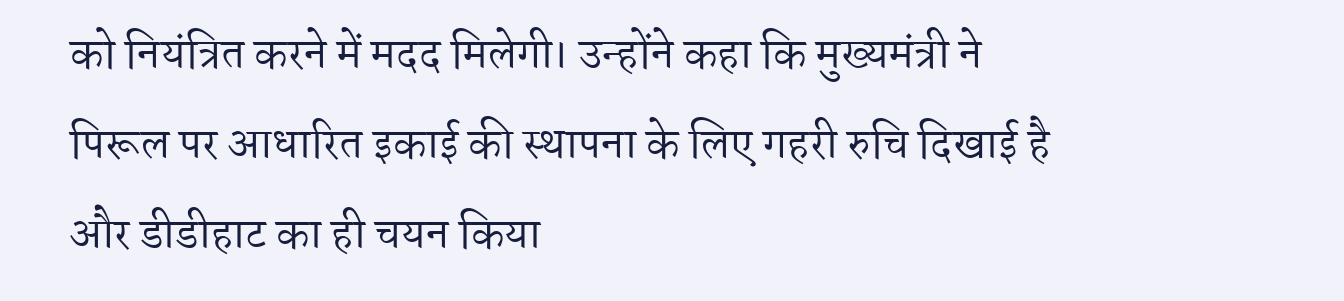को नियंत्रित करने में मदद मिलेगी। उन्होंने कहा कि मुख्यमंत्री ने पिरूल पर आधारित इकाई की स्थापना के लिए गहरी रुचि दिखाई है और डीडीहाट का ही चयन किया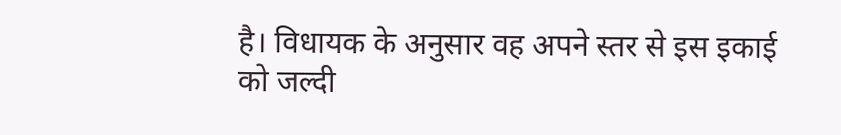है। विधायक के अनुसार वह अपने स्तर से इस इकाई को जल्दी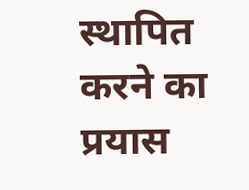स्थापित करने का प्रयास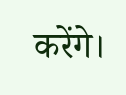करेंगे।